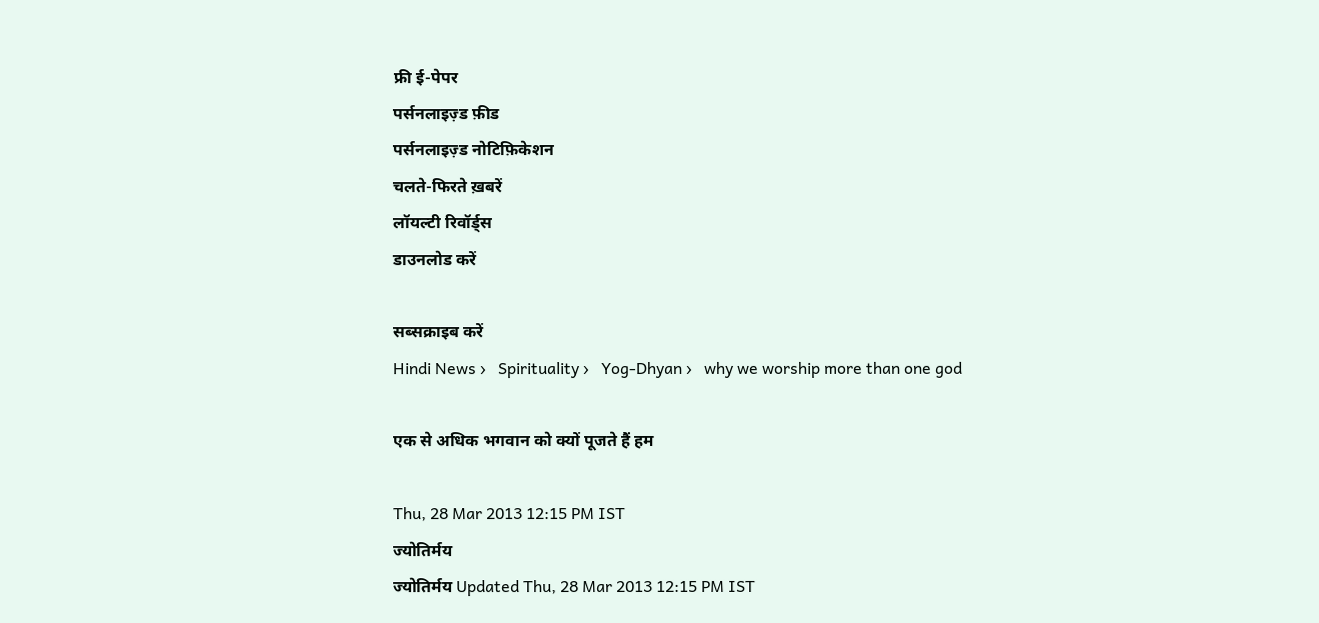फ्री ई-पेपर
पर्सनलाइज़्ड फ़ीड
पर्सनलाइज़्ड नोटिफ़िकेशन
चलते-फिरते ख़बरें
लॉयल्टी रिवॉर्ड्स
डाउनलोड करें

सब्सक्राइब करें
Hindi News ›   Spirituality ›   Yog-Dhyan ›   why we worship more than one god

एक से अधिक भगवान को क्यों पूजते हैं हम

Thu, 28 Mar 2013 12:15 PM IST
ज्योतिर्मय
ज्योतिर्मय Updated Thu, 28 Mar 2013 12:15 PM IST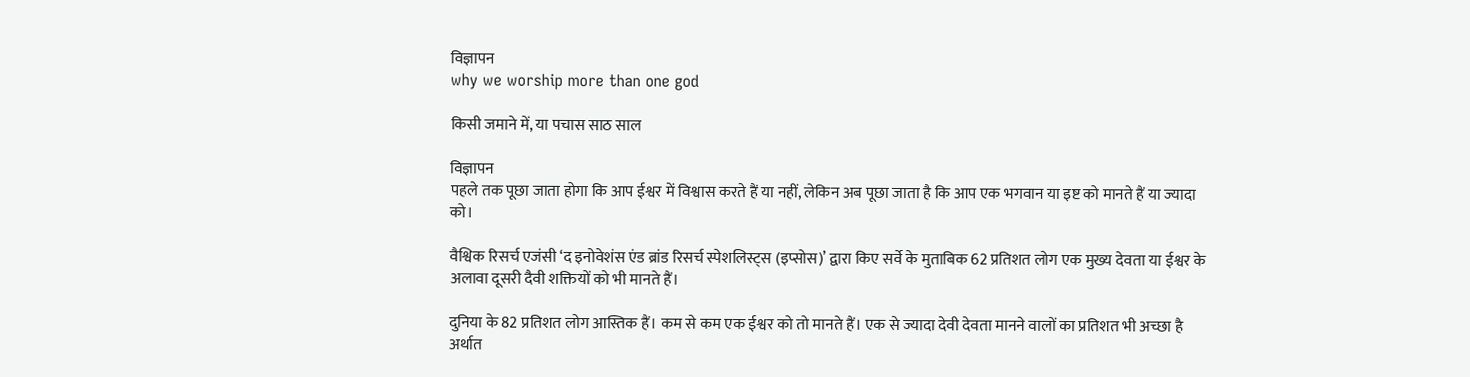विज्ञापन
why we worship more than one god

किसी जमाने में, या पचास साठ साल

विज्ञापन
पहले तक पूछा जाता होगा कि आप ईश्वर में विश्वास करते हैं या नहीं, लेकिन अब पूछा जाता है कि आप एक भगवान या इष्ट को मानते हैं या ज्यादा को।

वैश्विक रिसर्च एजंसी ‘द इनोवेशंस एंड ब्रांड रिसर्च स्पेशलिस्ट्स (इप्सोस)’ द्वारा किए सर्वे के मुताबिक 62 प्रतिशत लोग एक मुख्य देवता या ईश्वर के अलावा दूसरी दैवी शक्तियों को भी मानते हैं।

दुनिया के 82 प्रतिशत लोग आस्तिक हैं। कम से कम एक ईश्वर को तो मानते हैं। एक से ज्यादा देवी देवता मानने वालों का प्रतिशत भी अच्छा है अर्थात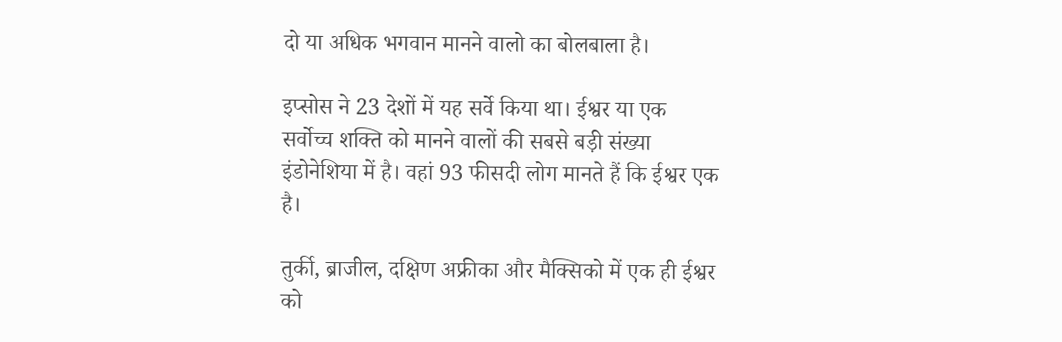दो या अधिक भगवान मानने वालो का बोलबाला है।

इप्सोस ने 23 देशों में यह सर्वे किया था। ईश्वर या एक सर्वोच्च शक्ति को मानने वालों की सबसे बड़ी संख्या इंडोनेशिया में है। वहां 93 फीसदी लोग मानते हैं कि ईश्वर एक है।

तुर्की, ब्राजील, दक्षिण अफ्रीका और मैक्सिको में एक ही ईश्वर को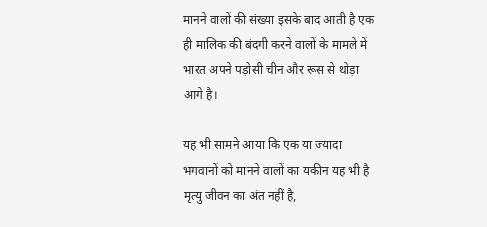मानने वालों की संख्या इसके बाद आती है एक ही मालिक की बंदगी करने वालों के मामले में भारत अपने पड़ोसी चीन और रूस से थोड़ा आगे है।

यह भी सामने आया कि एक या ज्यादा भगवानों को मानने वालों का यकीन यह भी है मृत्यु जीवन का अंत नहीं है,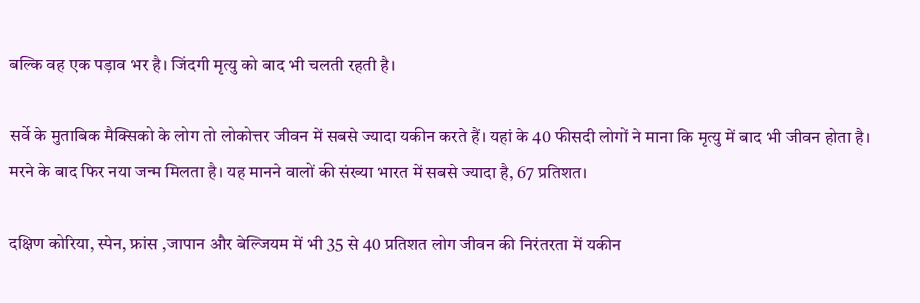बल्कि वह एक पड़ाव भर है। जिंदगी मृत्यु को बाद भी चलती रहती है।

सर्वे के मुताबिक मैक्सिको के लोग तो लोकोत्तर जीवन में सबसे ज्यादा यकीन करते हैं। यहां के 40 फीसदी लोगों ने माना कि मृत्यु में बाद भी जीवन होता है। मरने के बाद फिर नया जन्म मिलता है। यह मानने वालों की संख्या भारत में सबसे ज्यादा है, 67 प्रतिशत।

दक्षिण कोरिया, स्पेन, फ्रांस ,जापान और बेल्जियम में भी 35 से 40 प्रतिशत लोग जीवन की निरंतरता में यकीन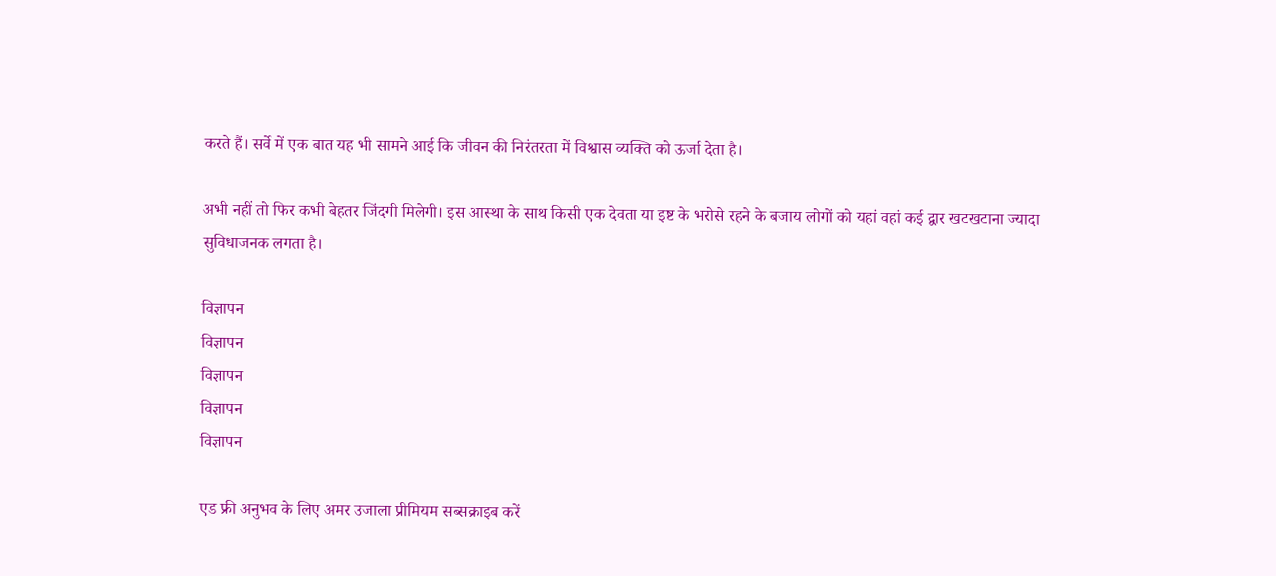करते हैं। सर्वे में एक बात यह भी सामने आई कि जीवन की निरंतरता में विश्वास व्यक्ति को ऊर्जा देता है।

अभी नहीं तो फिर कभी बेहतर जिंदगी मिलेगी। इस आस्था के साथ किसी एक देवता या इष्ट के भरोसे रहने के बजाय लोगों को यहां वहां कई द्वार खटखटाना ज्यादा सुविधाजनक लगता है।

विज्ञापन
विज्ञापन
विज्ञापन
विज्ञापन
विज्ञापन

एड फ्री अनुभव के लिए अमर उजाला प्रीमियम सब्सक्राइब करें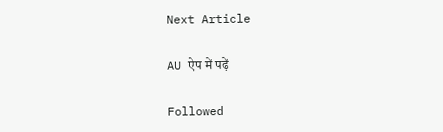Next Article

AU ऐप में पढ़ें

Followed